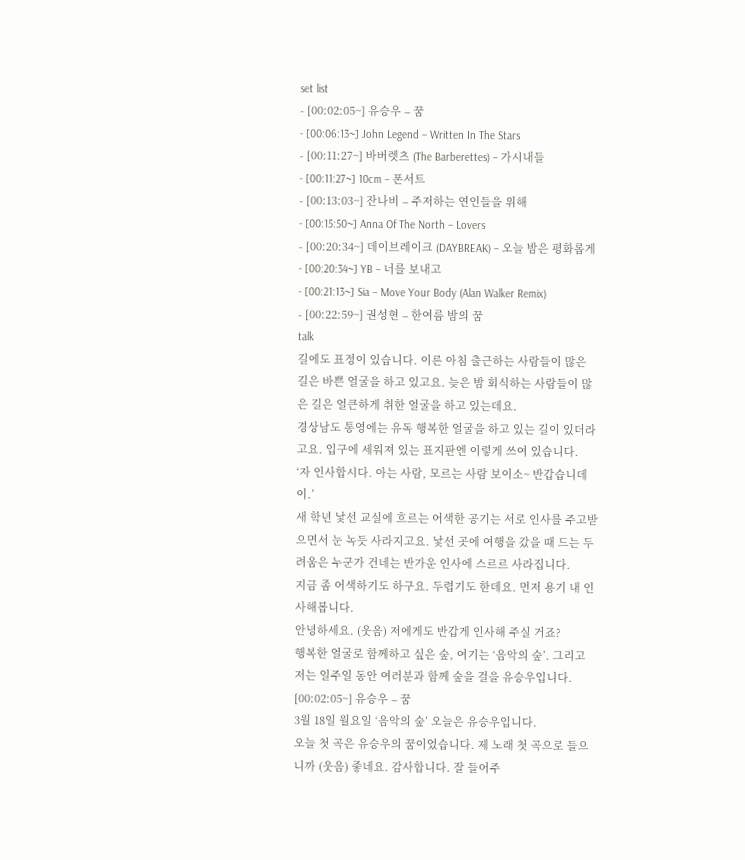set list
- [00:02:05~] 유승우 – 꿈
- [00:06:13~] John Legend – Written In The Stars
- [00:11:27~] 바버렛츠 (The Barberettes) – 가시내들
- [00:11:27~] 10cm – 폰서트
- [00:13:03~] 잔나비 – 주저하는 연인들을 위해
- [00:15:50~] Anna Of The North – Lovers
- [00:20:34~] 데이브레이크 (DAYBREAK) – 오늘 밤은 평화롭게
- [00:20:34~] YB – 너를 보내고
- [00:21:13~] Sia – Move Your Body (Alan Walker Remix)
- [00:22:59~] 권성현 – 한여름 밤의 꿈
talk
길에도 표정이 있습니다. 이른 아침 출근하는 사람들이 많은 길은 바쁜 얼굴을 하고 있고요. 늦은 밤 회식하는 사람들이 많은 길은 얼큰하게 취한 얼굴을 하고 있는데요.
경상남도 통영에는 유독 행복한 얼굴을 하고 있는 길이 있더라고요. 입구에 세워져 있는 표지판엔 이렇게 쓰여 있습니다.
‘자 인사합시다. 아는 사람, 모르는 사람 보이소~ 반갑습니데이.’
새 학년 낯선 교실에 흐르는 어색한 공기는 서로 인사를 주고받으면서 눈 녹듯 사라지고요. 낯선 곳에 여행을 갔을 때 드는 두려움은 누군가 건네는 반가운 인사에 스르르 사라집니다.
지금 좀 어색하기도 하구요. 두렵기도 한데요. 먼저 용기 내 인사해봅니다.
안녕하세요. (웃음) 저에게도 반갑게 인사해 주실 거죠?
행복한 얼굴로 함께하고 싶은 숲, 여기는 ‘음악의 숲’. 그리고 저는 일주일 동안 여러분과 함께 숲을 걸을 유승우입니다.
[00:02:05~] 유승우 – 꿈
3월 18일 월요일 ‘음악의 숲’ 오늘은 유승우입니다.
오늘 첫 곡은 유승우의 꿈이었습니다. 제 노래 첫 곡으로 들으니까 (웃음) 좋네요. 감사합니다. 잘 들어주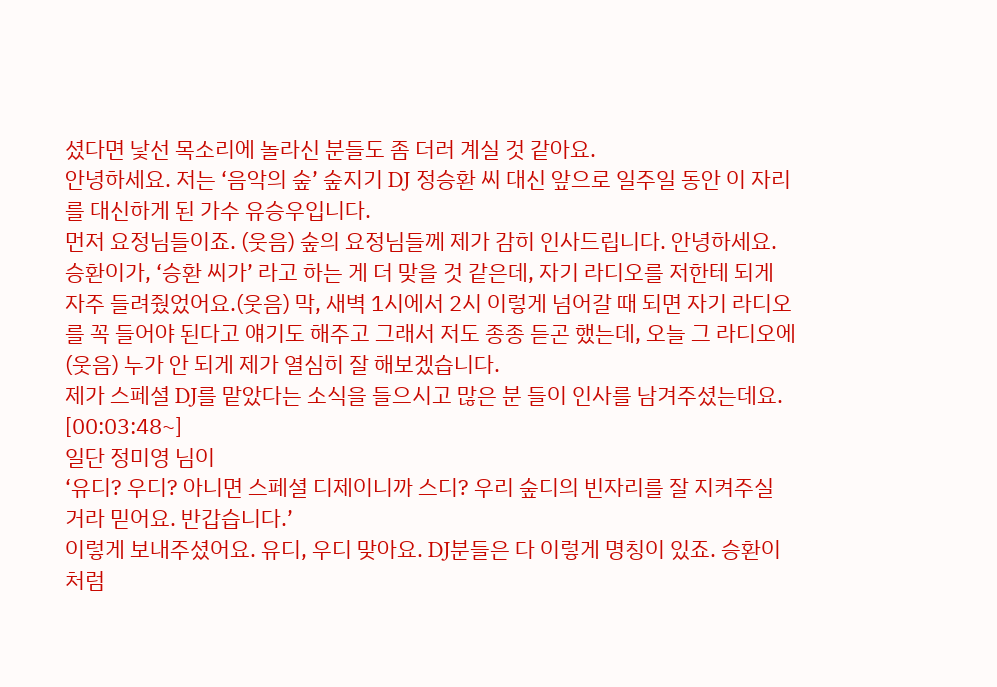셨다면 낯선 목소리에 놀라신 분들도 좀 더러 계실 것 같아요.
안녕하세요. 저는 ‘음악의 숲’ 숲지기 DJ 정승환 씨 대신 앞으로 일주일 동안 이 자리를 대신하게 된 가수 유승우입니다.
먼저 요정님들이죠. (웃음) 숲의 요정님들께 제가 감히 인사드립니다. 안녕하세요. 승환이가, ‘승환 씨가’ 라고 하는 게 더 맞을 것 같은데, 자기 라디오를 저한테 되게 자주 들려줬었어요.(웃음) 막, 새벽 1시에서 2시 이렇게 넘어갈 때 되면 자기 라디오를 꼭 들어야 된다고 얘기도 해주고 그래서 저도 종종 듣곤 했는데, 오늘 그 라디오에 (웃음) 누가 안 되게 제가 열심히 잘 해보겠습니다.
제가 스페셜 DJ를 맡았다는 소식을 들으시고 많은 분 들이 인사를 남겨주셨는데요.
[00:03:48~]
일단 정미영 님이
‘유디? 우디? 아니면 스페셜 디제이니까 스디? 우리 숲디의 빈자리를 잘 지켜주실 거라 믿어요. 반갑습니다.’
이렇게 보내주셨어요. 유디, 우디 맞아요. DJ분들은 다 이렇게 명칭이 있죠. 승환이처럼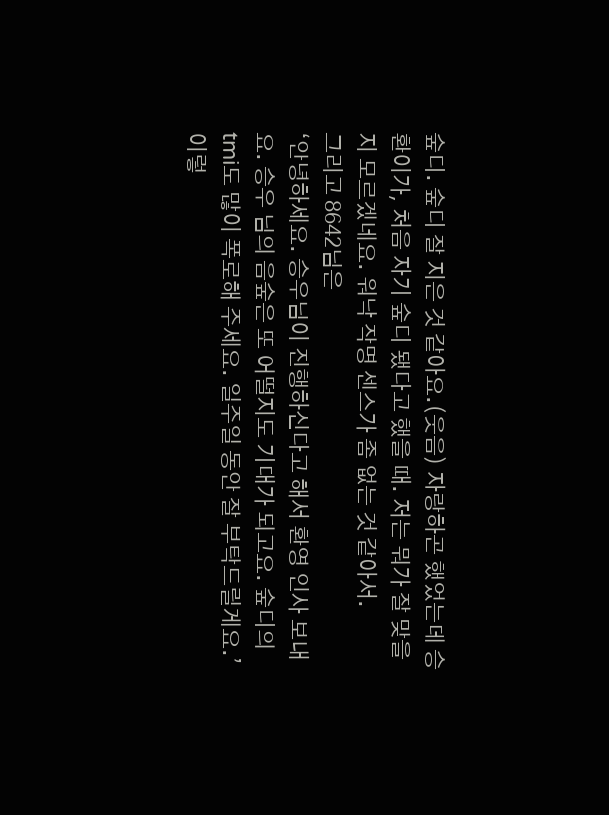숲디. 숲디 잘 지은 것 같아요.(웃음) 자랑하곤 했었는데 승환이가, 처음 자기 숲디 됐다고 했을 때. 저는 뭐가 잘 맞을지 모르겠네요. 워낙 작명 센스가 좀 없는 것 같아서.
그리고 8642님은
‘안녕하세요. 승우님이 진행하신다고 해서 환영 인사 보내요. 승우 님의 음숲은 또 어떨지도 기대가 되고요. 숲디의 tmi도 많이 폭로해 주세요. 일주일 동안 잘 부탁드릴게요.’
이렇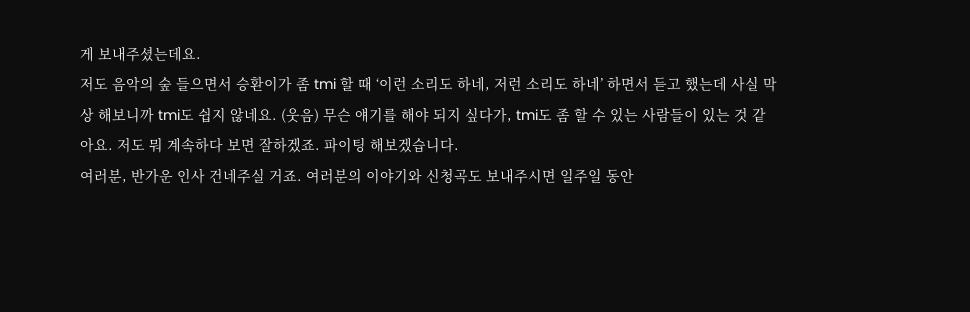게 보내주셨는데요.
저도 음악의 숲 들으면서 승환이가 좀 tmi 할 때 ‘이런 소리도 하네, 저런 소리도 하네’ 하면서 듣고 했는데 사실 막상 해보니까 tmi도 쉽지 않네요. (웃음) 무슨 얘기를 해야 되지 싶다가, tmi도 좀 할 수 있는 사람들이 있는 것 같아요. 저도 뭐 계속하다 보면 잘하겠죠. 파이팅 해보겠습니다.
여러분, 반가운 인사 건네주실 거죠. 여러분의 이야기와 신청곡도 보내주시면 일주일 동안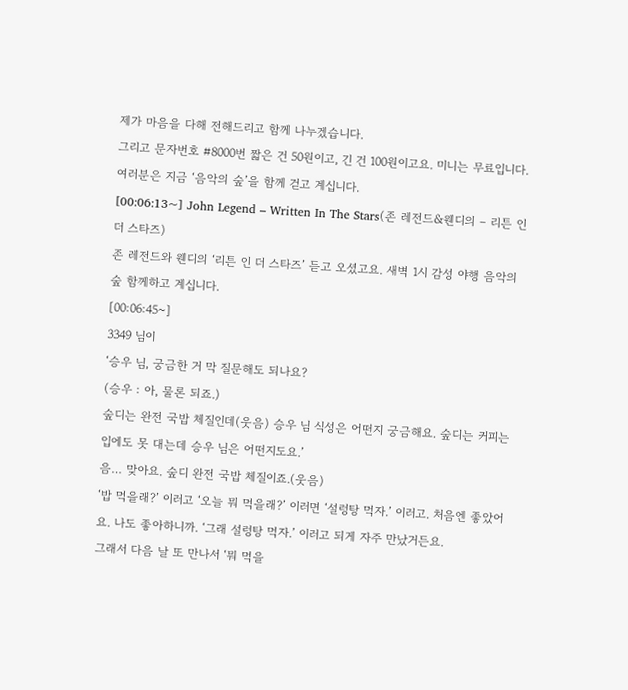제가 마음을 다해 전해드리고 함께 나누겠습니다.
그리고 문자번호 #8000번 짧은 건 50원이고, 긴 건 100원이고요. 미니는 무료입니다. 여러분은 지금 ‘음악의 숲’을 함께 걷고 계십니다.
[00:06:13~] John Legend – Written In The Stars(존 레전드&웬디의 – 리튼 인 더 스타즈)
존 레전드와 웬디의 ‘리튼 인 더 스타즈’ 듣고 오셨고요. 새벽 1시 감성 야행 음악의 숲 함께하고 계십니다.
[00:06:45~]
3349 님이
‘승우 님, 궁금한 거 막 질문해도 되나요?
(승우 : 아, 물론 되죠.)
숲디는 완전 국밥 체질인데(웃음) 승우 님 식성은 어떤지 궁금해요. 숲디는 커피는 입에도 못 대는데 승우 님은 어떤지도요.’
음… 맞아요. 숲디 완전 국밥 체질이죠.(웃음)
‘밥 먹을래?’ 이러고 ‘오늘 뭐 먹을래?’ 이러면 ‘설렁탕 먹자.’ 이러고. 처음엔 좋았어요. 나도 좋아하니까. ‘그래 설렁탕 먹자.’ 이러고 되게 자주 만났거든요.
그래서 다음 날 또 만나서 ‘뭐 먹을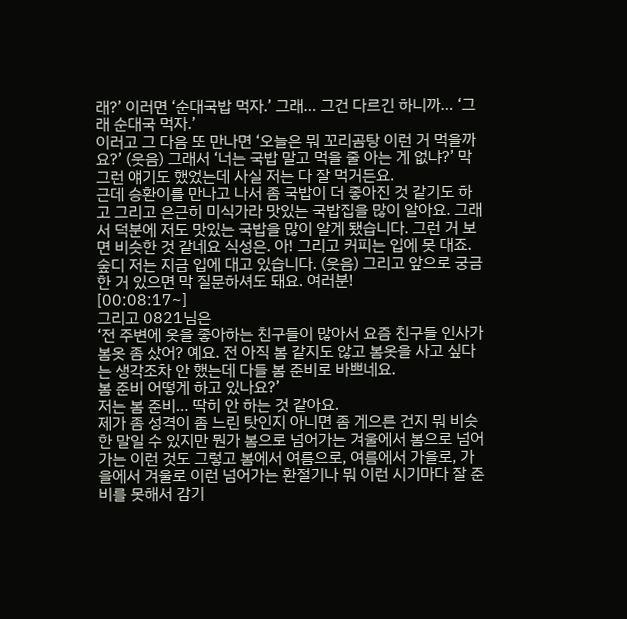래?’ 이러면 ‘순대국밥 먹자.’ 그래… 그건 다르긴 하니까… ‘그래 순대국 먹자.’
이러고 그 다음 또 만나면 ‘오늘은 뭐 꼬리곰탕 이런 거 먹을까요?’ (웃음) 그래서 ‘너는 국밥 말고 먹을 줄 아는 게 없냐?’ 막 그런 얘기도 했었는데 사실 저는 다 잘 먹거든요.
근데 승환이를 만나고 나서 좀 국밥이 더 좋아진 것 같기도 하고 그리고 은근히 미식가라 맛있는 국밥집을 많이 알아요. 그래서 덕분에 저도 맛있는 국밥을 많이 알게 됐습니다. 그런 거 보면 비슷한 것 같네요 식성은. 아! 그리고 커피는 입에 못 대죠. 숲디 저는 지금 입에 대고 있습니다. (웃음) 그리고 앞으로 궁금한 거 있으면 막 질문하셔도 돼요. 여러분!
[00:08:17~]
그리고 0821님은
‘전 주변에 옷을 좋아하는 친구들이 많아서 요즘 친구들 인사가 봄옷 좀 샀어? 예요. 전 아직 봄 같지도 않고 봄옷을 사고 싶다는 생각조차 안 했는데 다들 봄 준비로 바쁘네요.
봄 준비 어떻게 하고 있나요?’
저는 봄 준비… 딱히 안 하는 것 같아요.
제가 좀 성격이 좀 느린 탓인지 아니면 좀 게으른 건지 뭐 비슷한 말일 수 있지만 뭔가 봄으로 넘어가는 겨울에서 봄으로 넘어가는 이런 것도 그렇고 봄에서 여름으로, 여름에서 가을로, 가을에서 겨울로 이런 넘어가는 환절기나 뭐 이런 시기마다 잘 준비를 못해서 감기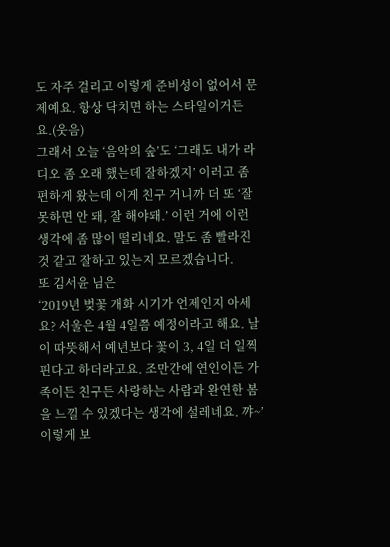도 자주 걸리고 이렇게 준비성이 없어서 문제예요. 항상 닥치면 하는 스타일이거든요.(웃음)
그래서 오늘 ‘음악의 숲’도 ‘그래도 내가 라디오 좀 오래 했는데 잘하겠지’ 이러고 좀 편하게 왔는데 이게 친구 거니까 더 또 ‘잘못하면 안 돼, 잘 해야돼.’ 이런 거에 이런 생각에 좀 많이 떨리네요. 말도 좀 빨라진 것 같고 잘하고 있는지 모르겠습니다.
또 김서윤 님은
‘2019년 벚꽃 개화 시기가 언제인지 아세요? 서울은 4월 4일쯤 예정이라고 해요. 날이 따뜻해서 예년보다 꽃이 3, 4일 더 일찍 핀다고 하더라고요. 조만간에 연인이든 가족이든 친구든 사랑하는 사람과 완연한 봄을 느낄 수 있겠다는 생각에 설레네요. 꺄~’
이렇게 보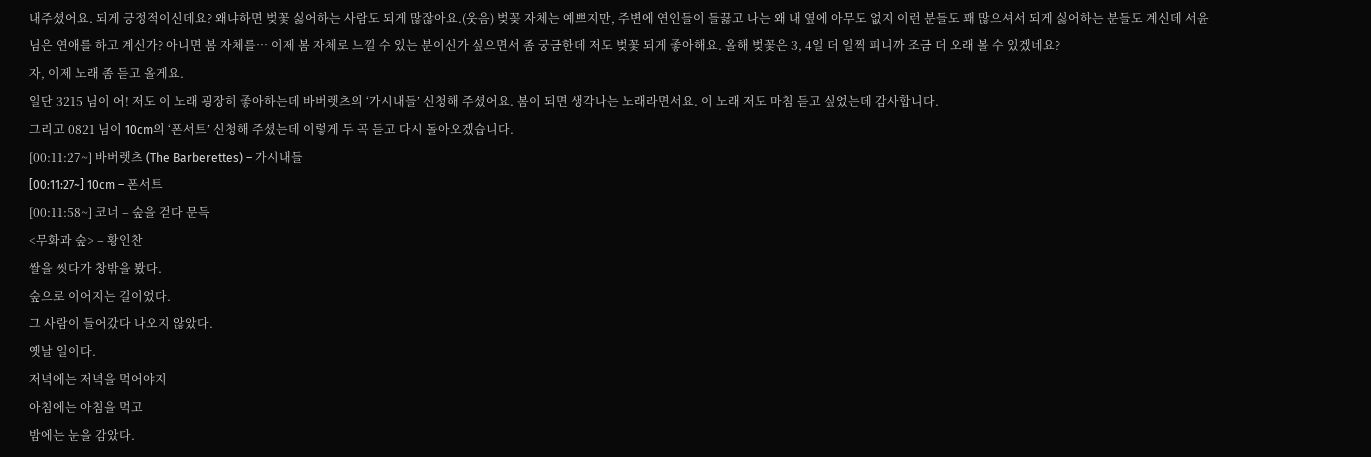내주셨어요. 되게 긍정적이신데요? 왜냐하면 벚꽃 싫어하는 사람도 되게 많잖아요.(웃음) 벚꽂 자체는 예쁘지만, 주변에 연인들이 들끓고 나는 왜 내 옆에 아무도 없지 이런 분들도 꽤 많으셔서 되게 싫어하는 분들도 계신데 서윤 님은 연애를 하고 계신가? 아니면 봄 자체를… 이제 봄 자체로 느낄 수 있는 분이신가 싶으면서 좀 궁금한데 저도 벚꽃 되게 좋아해요. 올해 벚꽃은 3, 4일 더 일찍 피니까 조금 더 오래 볼 수 있겠네요?
자, 이제 노래 좀 듣고 올게요.
일단 3215 님이 어! 저도 이 노래 굉장히 좋아하는데 바버렛츠의 ‘가시내들’ 신청해 주셨어요. 봄이 되면 생각나는 노래라면서요. 이 노래 저도 마침 듣고 싶었는데 감사합니다.
그리고 0821 님이 10cm의 ‘폰서트’ 신청해 주셨는데 이렇게 두 곡 듣고 다시 돌아오겠습니다.
[00:11:27~] 바버렛츠 (The Barberettes) – 가시내들
[00:11:27~] 10cm – 폰서트
[00:11:58~] 코너 – 숲을 걷다 문득
<무화과 숲> – 황인찬
쌀을 씻다가 창밖을 봤다.
숲으로 이어지는 길이었다.
그 사람이 들어갔다 나오지 않았다.
옛날 일이다.
저녁에는 저녁을 먹어야지
아침에는 아침을 먹고
밤에는 눈을 감았다.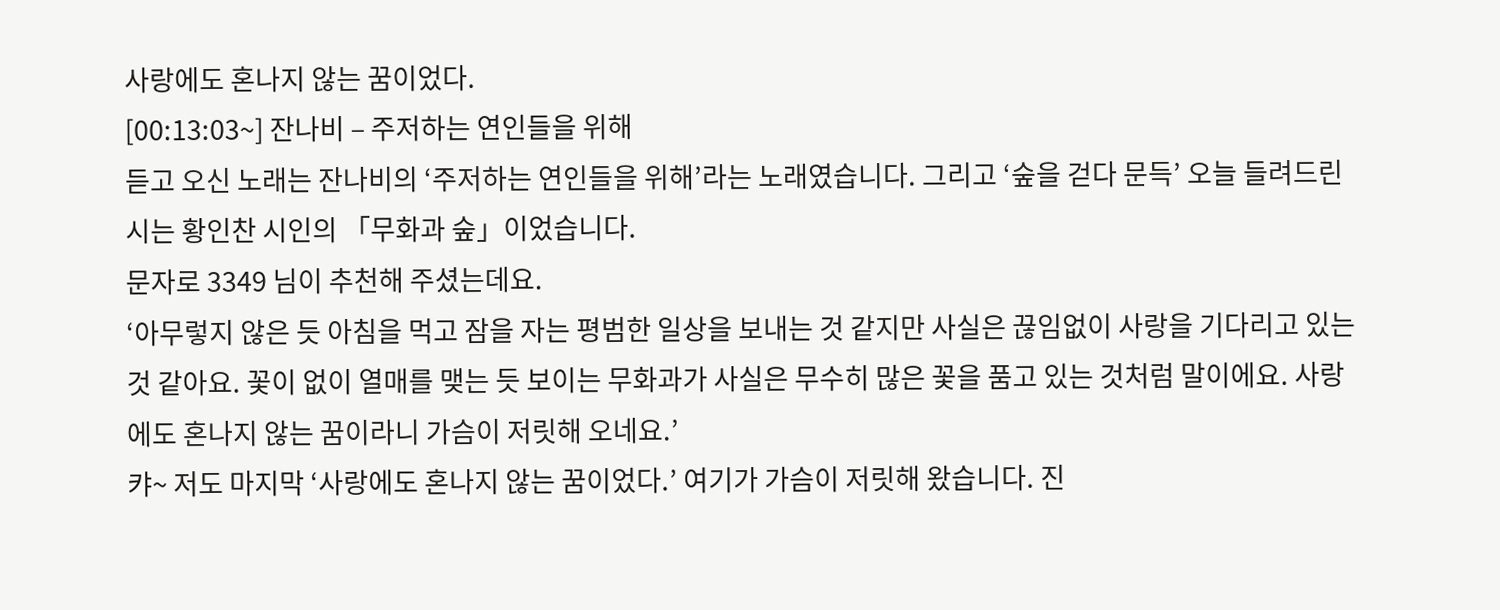사랑에도 혼나지 않는 꿈이었다.
[00:13:03~] 잔나비 – 주저하는 연인들을 위해
듣고 오신 노래는 잔나비의 ‘주저하는 연인들을 위해’라는 노래였습니다. 그리고 ‘숲을 걷다 문득’ 오늘 들려드린 시는 황인찬 시인의 「무화과 숲」이었습니다.
문자로 3349 님이 추천해 주셨는데요.
‘아무렇지 않은 듯 아침을 먹고 잠을 자는 평범한 일상을 보내는 것 같지만 사실은 끊임없이 사랑을 기다리고 있는 것 같아요. 꽃이 없이 열매를 맺는 듯 보이는 무화과가 사실은 무수히 많은 꽃을 품고 있는 것처럼 말이에요. 사랑에도 혼나지 않는 꿈이라니 가슴이 저릿해 오네요.’
캬~ 저도 마지막 ‘사랑에도 혼나지 않는 꿈이었다.’ 여기가 가슴이 저릿해 왔습니다. 진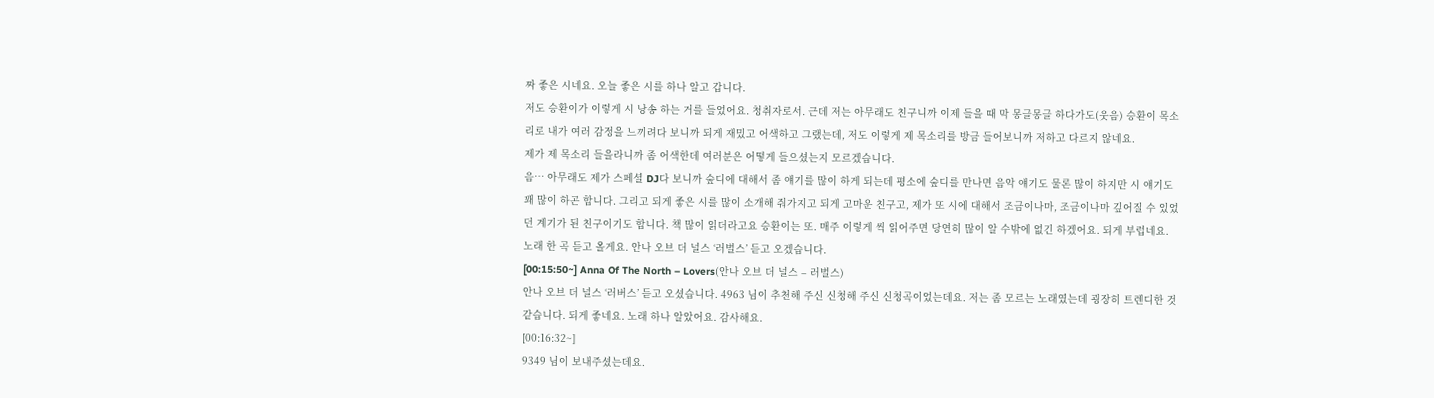짜 좋은 시네요. 오늘 좋은 시를 하나 알고 갑니다.
저도 승환이가 이렇게 시 낭송 하는 거를 들었어요. 청취자로서. 근데 저는 아무래도 친구니까 이제 들을 때 막 몽글몽글 하다가도(웃음) 승환이 목소리로 내가 여러 감정을 느끼려다 보니까 되게 재밌고 어색하고 그랬는데, 저도 이렇게 제 목소리를 방금 들어보니까 저하고 다르지 않네요.
제가 제 목소리 들을라니까 좀 어색한데 여러분은 어떻게 들으셨는지 모르겠습니다.
음… 아무래도 제가 스페셜 DJ다 보니까 숲디에 대해서 좀 얘기를 많이 하게 되는데 평소에 숲디를 만나면 음악 얘기도 물론 많이 하지만 시 얘기도 꽤 많이 하곤 합니다. 그리고 되게 좋은 시를 많이 소개해 줘가지고 되게 고마운 친구고, 제가 또 시에 대해서 조금이나마, 조금이나마 깊어질 수 있었던 계기가 된 친구이기도 합니다. 책 많이 읽더라고요 승환이는 또. 매주 이렇게 씩 읽어주면 당연히 많이 알 수밖에 없긴 하겠어요. 되게 부럽네요.
노래 한 곡 듣고 올게요. 안나 오브 더 널스 ‘러벌스’ 듣고 오겠습니다.
[00:15:50~] Anna Of The North – Lovers(안나 오브 더 널스 – 러벌스)
안나 오브 더 널스 ‘러버스’ 듣고 오셨습니다. 4963 님이 추천해 주신 신청해 주신 신청곡이었는데요. 저는 좀 모르는 노래였는데 굉장히 트렌디한 것 같습니다. 되게 좋네요. 노래 하나 알았어요. 감사해요.
[00:16:32~]
9349 님이 보내주셨는데요.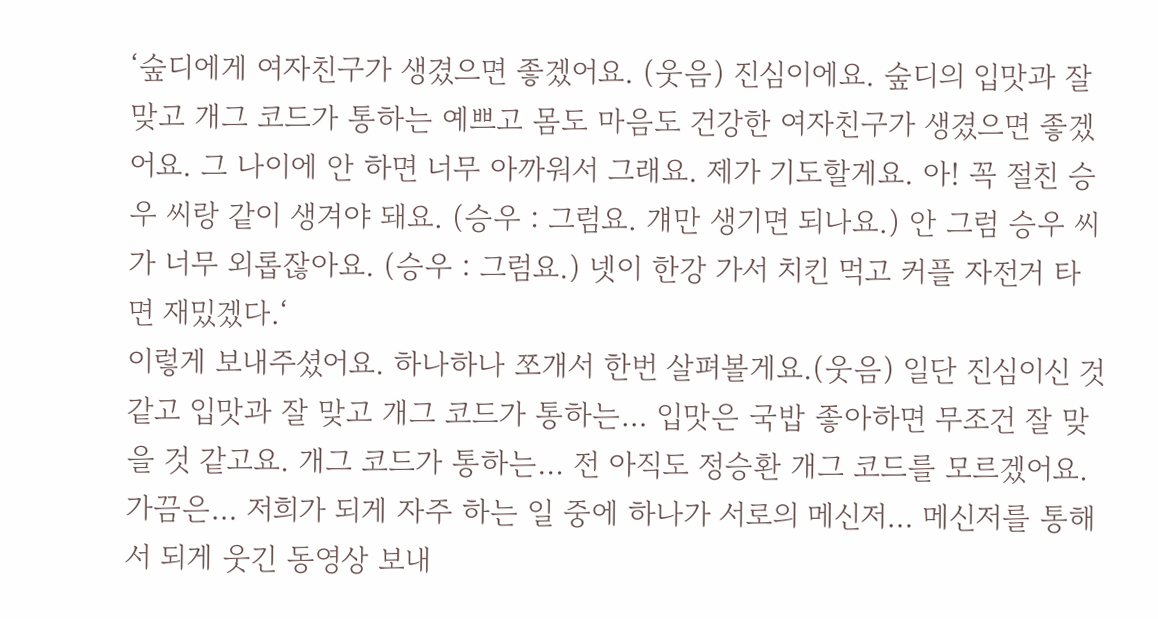‘숲디에게 여자친구가 생겼으면 좋겠어요. (웃음) 진심이에요. 숲디의 입맛과 잘 맞고 개그 코드가 통하는 예쁘고 몸도 마음도 건강한 여자친구가 생겼으면 좋겠어요. 그 나이에 안 하면 너무 아까워서 그래요. 제가 기도할게요. 아! 꼭 절친 승우 씨랑 같이 생겨야 돼요. (승우 : 그럼요. 걔만 생기면 되나요.) 안 그럼 승우 씨가 너무 외롭잖아요. (승우 : 그럼요.) 넷이 한강 가서 치킨 먹고 커플 자전거 타면 재밌겠다.‘
이렇게 보내주셨어요. 하나하나 쪼개서 한번 살펴볼게요.(웃음) 일단 진심이신 것 같고 입맛과 잘 맞고 개그 코드가 통하는… 입맛은 국밥 좋아하면 무조건 잘 맞을 것 같고요. 개그 코드가 통하는… 전 아직도 정승환 개그 코드를 모르겠어요.
가끔은… 저희가 되게 자주 하는 일 중에 하나가 서로의 메신저… 메신저를 통해서 되게 웃긴 동영상 보내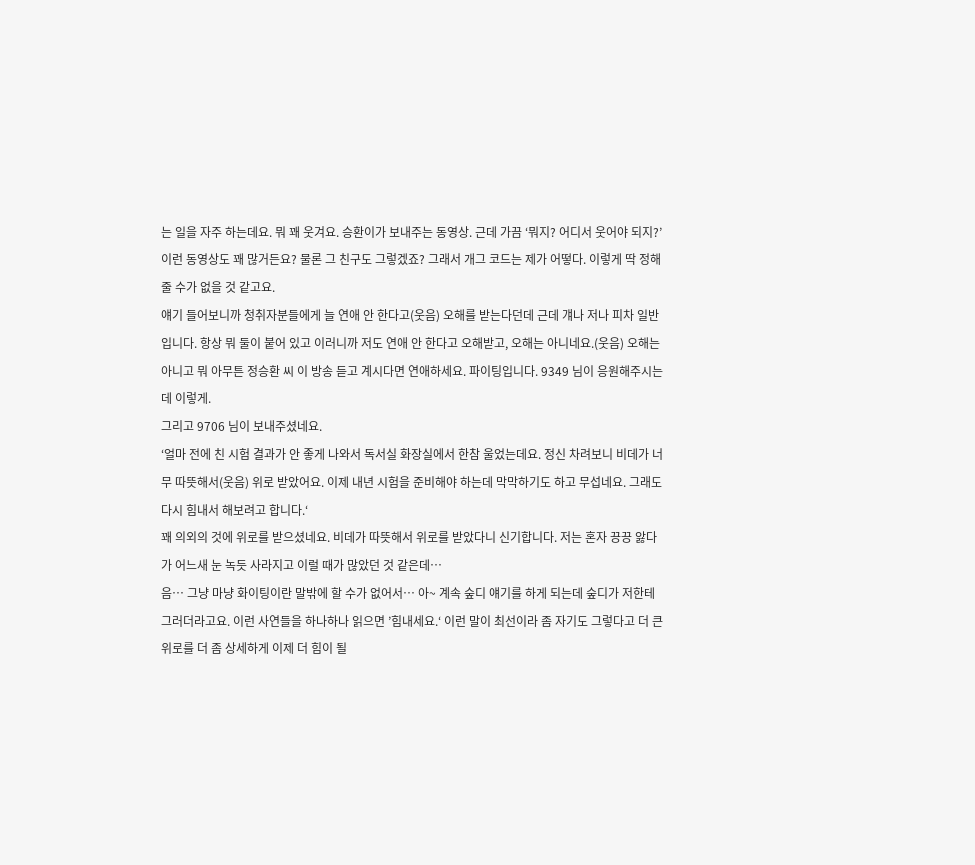는 일을 자주 하는데요. 뭐 꽤 웃겨요. 승환이가 보내주는 동영상. 근데 가끔 ‘뭐지? 어디서 웃어야 되지?’ 이런 동영상도 꽤 많거든요? 물론 그 친구도 그렇겠죠? 그래서 개그 코드는 제가 어떻다. 이렇게 딱 정해줄 수가 없을 것 같고요.
얘기 들어보니까 청취자분들에게 늘 연애 안 한다고(웃음) 오해를 받는다던데 근데 걔나 저나 피차 일반입니다. 항상 뭐 둘이 붙어 있고 이러니까 저도 연애 안 한다고 오해받고, 오해는 아니네요.(웃음) 오해는 아니고 뭐 아무튼 정승환 씨 이 방송 듣고 계시다면 연애하세요. 파이팅입니다. 9349 님이 응원해주시는데 이렇게.
그리고 9706 님이 보내주셨네요.
‘얼마 전에 친 시험 결과가 안 좋게 나와서 독서실 화장실에서 한참 울었는데요. 정신 차려보니 비데가 너무 따뜻해서(웃음) 위로 받았어요. 이제 내년 시험을 준비해야 하는데 막막하기도 하고 무섭네요. 그래도 다시 힘내서 해보려고 합니다.‘
꽤 의외의 것에 위로를 받으셨네요. 비데가 따뜻해서 위로를 받았다니 신기합니다. 저는 혼자 끙끙 앓다가 어느새 눈 녹듯 사라지고 이럴 때가 많았던 것 같은데…
음… 그냥 마냥 화이팅이란 말밖에 할 수가 없어서… 아~ 계속 숲디 얘기를 하게 되는데 숲디가 저한테 그러더라고요. 이런 사연들을 하나하나 읽으면 ’힘내세요.‘ 이런 말이 최선이라 좀 자기도 그렇다고 더 큰 위로를 더 좀 상세하게 이제 더 힘이 될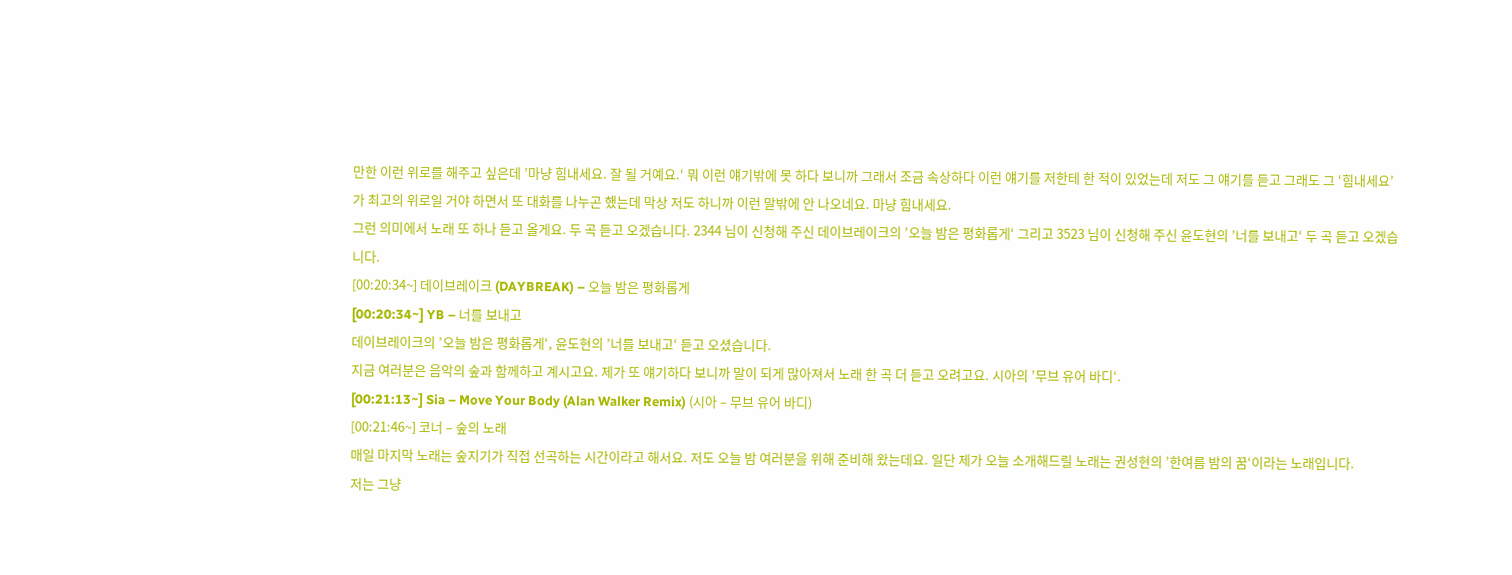만한 이런 위로를 해주고 싶은데 ’마냥 힘내세요. 잘 될 거예요.‘ 뭐 이런 얘기밖에 못 하다 보니까 그래서 조금 속상하다 이런 얘기를 저한테 한 적이 있었는데 저도 그 얘기를 듣고 그래도 그 ‘힘내세요’가 최고의 위로일 거야 하면서 또 대화를 나누곤 했는데 막상 저도 하니까 이런 말밖에 안 나오네요. 마냥 힘내세요.
그런 의미에서 노래 또 하나 듣고 올게요. 두 곡 듣고 오겠습니다. 2344 님이 신청해 주신 데이브레이크의 ’오늘 밤은 평화롭게‘ 그리고 3523 님이 신청해 주신 윤도현의 ’너를 보내고‘ 두 곡 듣고 오겠습니다.
[00:20:34~] 데이브레이크 (DAYBREAK) – 오늘 밤은 평화롭게
[00:20:34~] YB – 너를 보내고
데이브레이크의 ’오늘 밤은 평화롭게‘, 윤도현의 ’너를 보내고‘ 듣고 오셨습니다.
지금 여러분은 음악의 숲과 함께하고 계시고요. 제가 또 얘기하다 보니까 말이 되게 많아져서 노래 한 곡 더 듣고 오려고요. 시아의 ’무브 유어 바디‘.
[00:21:13~] Sia – Move Your Body (Alan Walker Remix) (시아 – 무브 유어 바디)
[00:21:46~] 코너 – 숲의 노래
매일 마지막 노래는 숲지기가 직접 선곡하는 시간이라고 해서요. 저도 오늘 밤 여러분을 위해 준비해 왔는데요. 일단 제가 오늘 소개해드릴 노래는 권성현의 ’한여름 밤의 꿈‘이라는 노래입니다.
저는 그냥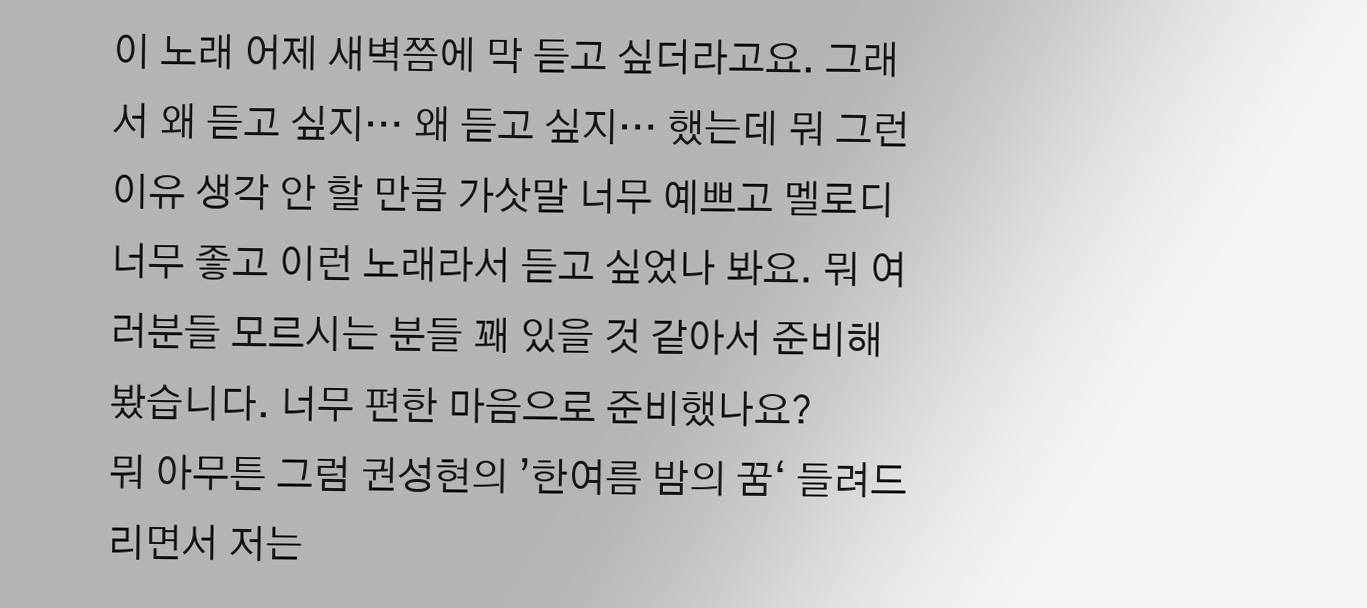이 노래 어제 새벽쯤에 막 듣고 싶더라고요. 그래서 왜 듣고 싶지… 왜 듣고 싶지… 했는데 뭐 그런 이유 생각 안 할 만큼 가삿말 너무 예쁘고 멜로디 너무 좋고 이런 노래라서 듣고 싶었나 봐요. 뭐 여러분들 모르시는 분들 꽤 있을 것 같아서 준비해 봤습니다. 너무 편한 마음으로 준비했나요?
뭐 아무튼 그럼 권성현의 ’한여름 밤의 꿈‘ 들려드리면서 저는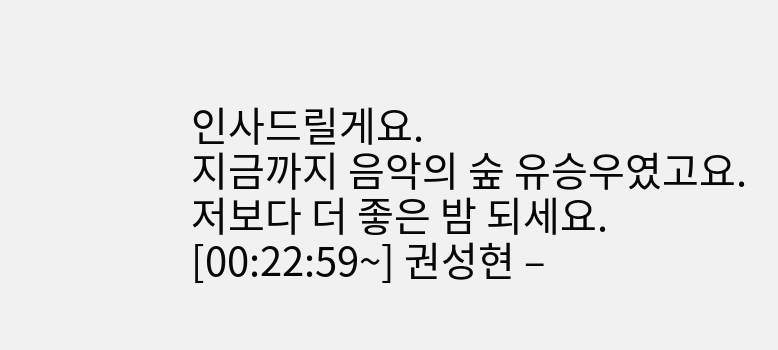인사드릴게요.
지금까지 음악의 숲 유승우였고요.
저보다 더 좋은 밤 되세요.
[00:22:59~] 권성현 –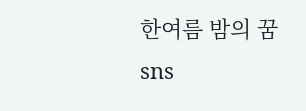한여름 밤의 꿈
sns